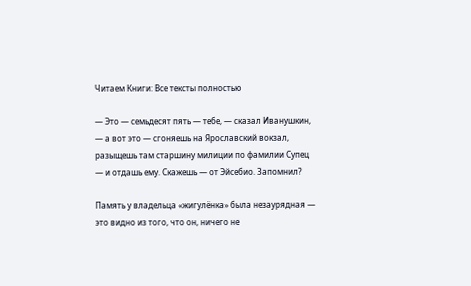Читаем Книги: Все тексты полностью

— Это — семьдесят пять — тебе, — сказал Иванушкин, — а вот это — сгоняешь на Ярославский вокзал, разыщешь там старшину милиции по фамилии Супец — и отдашь ему. Скажешь — от Эйсебио. Запомнил?

Память у владельца «жигулёнка» была незаурядная — это видно из того, что он, ничего не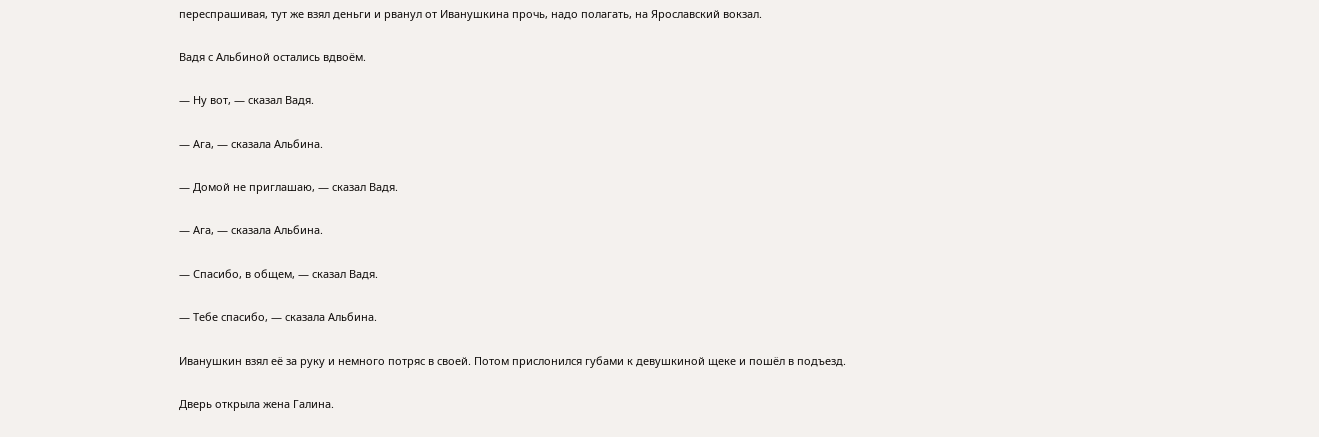переспрашивая, тут же взял деньги и рванул от Иванушкина прочь, надо полагать, на Ярославский вокзал.

Вадя с Альбиной остались вдвоём.

— Ну вот, — сказал Вадя.

— Ага, — сказала Альбина.

— Домой не приглашаю, — сказал Вадя.

— Ага, — сказала Альбина.

— Спасибо, в общем, — сказал Вадя.

— Тебе спасибо, — сказала Альбина.

Иванушкин взял её за руку и немного потряс в своей. Потом прислонился губами к девушкиной щеке и пошёл в подъезд.

Дверь открыла жена Галина.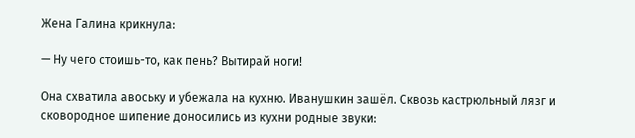Жена Галина крикнула:

— Ну чего стоишь-то, как пень? Вытирай ноги!

Она схватила авоську и убежала на кухню. Иванушкин зашёл. Сквозь кастрюльный лязг и сковородное шипение доносились из кухни родные звуки: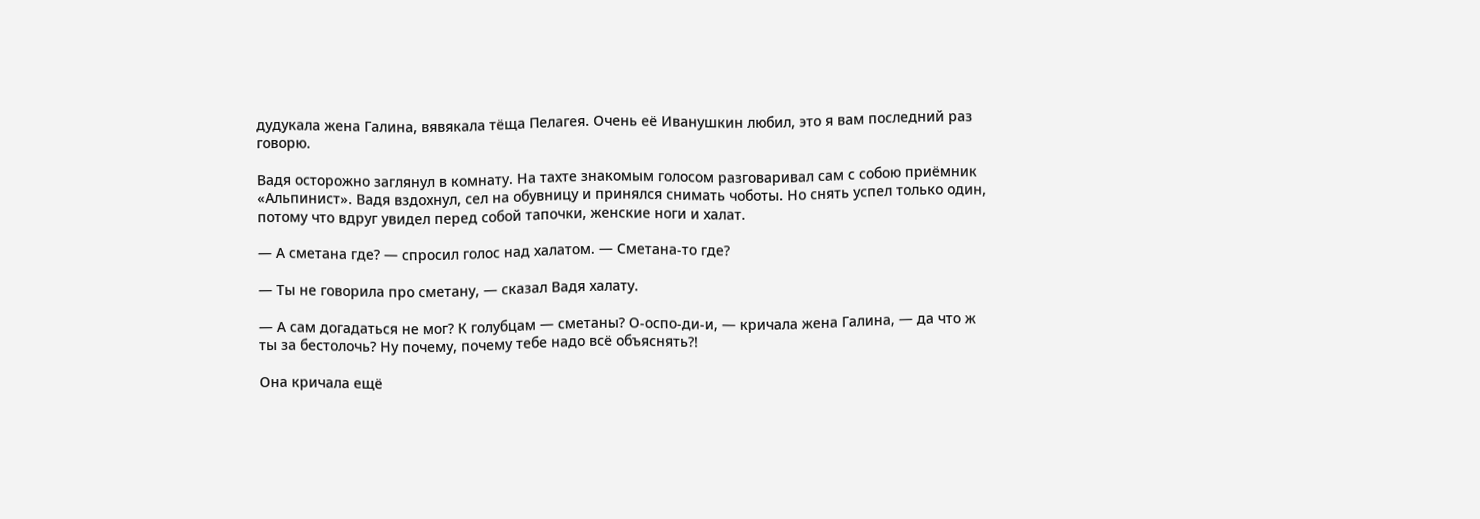дудукала жена Галина, вявякала тёща Пелагея. Очень её Иванушкин любил, это я вам последний раз говорю.

Вадя осторожно заглянул в комнату. На тахте знакомым голосом разговаривал сам с собою приёмник «Альпинист». Вадя вздохнул, сел на обувницу и принялся снимать чоботы. Но снять успел только один, потому что вдруг увидел перед собой тапочки, женские ноги и халат.

— А сметана где? — спросил голос над халатом. — Сметана-то где?

— Ты не говорила про сметану, — сказал Вадя халату.

— А сам догадаться не мог? К голубцам — сметаны? О-оспо-ди-и, — кричала жена Галина, — да что ж ты за бестолочь? Ну почему, почему тебе надо всё объяснять?!

Она кричала ещё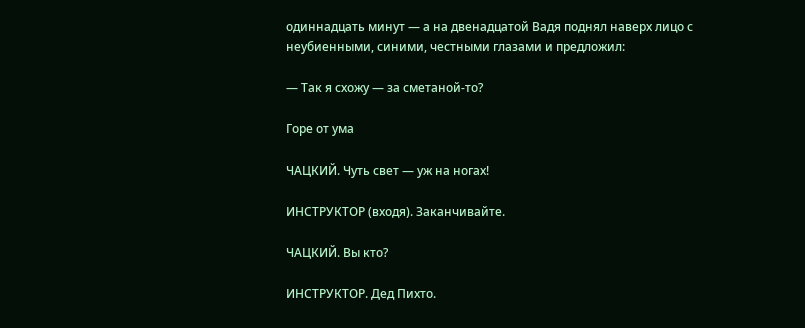одиннадцать минут — а на двенадцатой Вадя поднял наверх лицо с неубиенными, синими, честными глазами и предложил:

— Так я схожу — за сметаной-то?

Горе от ума

ЧАЦКИЙ. Чуть свет — уж на ногах!

ИНСТРУКТОР (входя). Заканчивайте.

ЧАЦКИЙ. Вы кто?

ИНСТРУКТОР. Дед Пихто.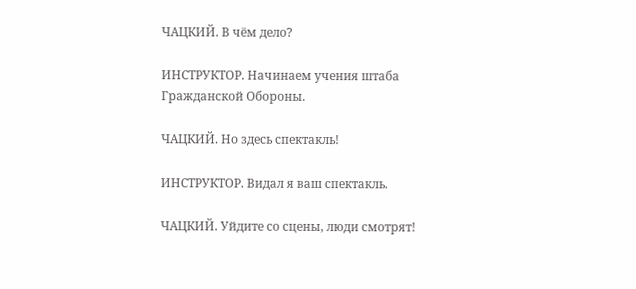ЧАЦКИЙ. В чём дело?

ИНСТРУКТОР. Начинаем учения штаба Гражданской Обороны.

ЧАЦКИЙ. Но здесь спектакль!

ИНСТРУКТОР. Видал я ваш спектакль.

ЧАЦКИЙ. Уйдите со сцены, люди смотрят!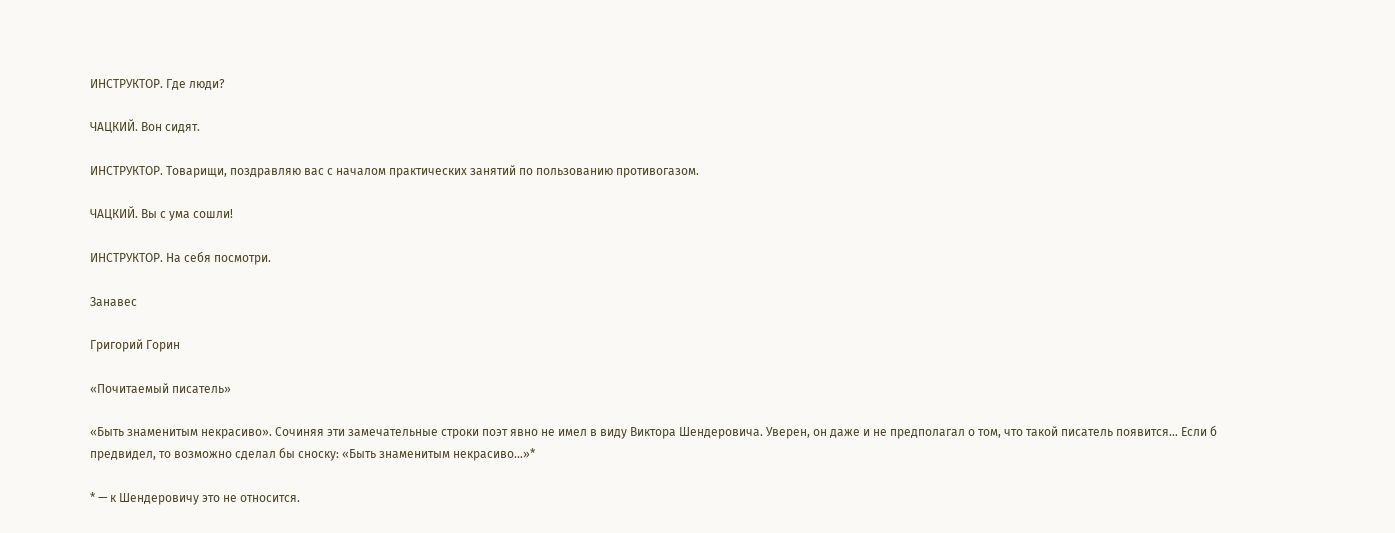ИНСТРУКТОР. Где люди?

ЧАЦКИЙ. Вон сидят.

ИНСТРУКТОР. Товарищи, поздравляю вас с началом практических занятий по пользованию противогазом.

ЧАЦКИЙ. Вы с ума сошли!

ИНСТРУКТОР. На себя посмотри.

Занавес

Григорий Горин

«Почитаемый писатель»

«Быть знаменитым некрасиво». Сочиняя эти замечательные строки поэт явно не имел в виду Виктора Шендеровича. Уверен, он даже и не предполагал о том, что такой писатель появится… Если б предвидел, то возможно сделал бы сноску: «Быть знаменитым некрасиво…»*

* — к Шендеровичу это не относится.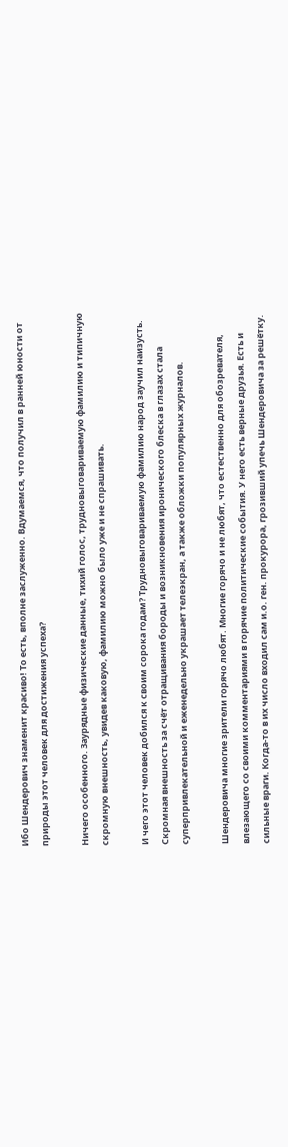Ибо Шендерович знаменит красиво! То есть, вполне заслуженно. Вдумаемся, что получил в ранней юности от природы этот человек для достижения успеха?

Ничего особенного. Заурядные физические данные, тихий голос, трудновыговариваемую фамилию и типичную скромную внешность, увидев каковую, фамилию можно было уже и не спрашивать.

И чего этот человек добился к своим сорока годам? Трудновыговариваемую фамилию народ заучил наизусть. Скромная внешность за счёт отращивания бороды и возникновения иронического блеска в глазах стала суперпривлекательной и еженедельно украшает телеэкран, а также обложки популярных журналов.

Шендеровича многие зрители горячо любят. Многие горячо и не любят, что естественно для обозревателя, влезающего со своими комментариями в горячие политические события. У него есть верные друзья. Есть и сильные враги. Когда-то в их число входил сам и.о. ген. прокурора, грозивший упечь Шендеровича за решётку.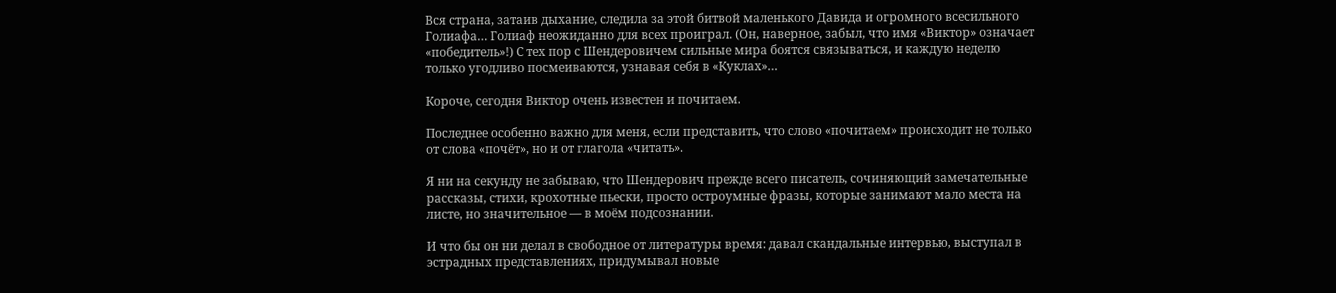Вся страна, затаив дыхание, следила за этой битвой маленького Давида и огромного всесильного Голиафа… Голиаф неожиданно для всех проиграл. (Он, наверное, забыл, что имя «Виктор» означает «победитель»!) С тех пор с Шендеровичем сильные мира боятся связываться, и каждую неделю только угодливо посмеиваются, узнавая себя в «Куклах»…

Короче, сегодня Виктор очень известен и почитаем.

Последнее особенно важно для меня, если представить, что слово «почитаем» происходит не только от слова «почёт», но и от глагола «читать».

Я ни на секунду не забываю, что Шендерович прежде всего писатель, сочиняющий замечательные рассказы, стихи, крохотные пьески, просто остроумные фразы, которые занимают мало места на листе, но значительное — в моём подсознании.

И что бы он ни делал в свободное от литературы время: давал скандальные интервью, выступал в эстрадных представлениях, придумывал новые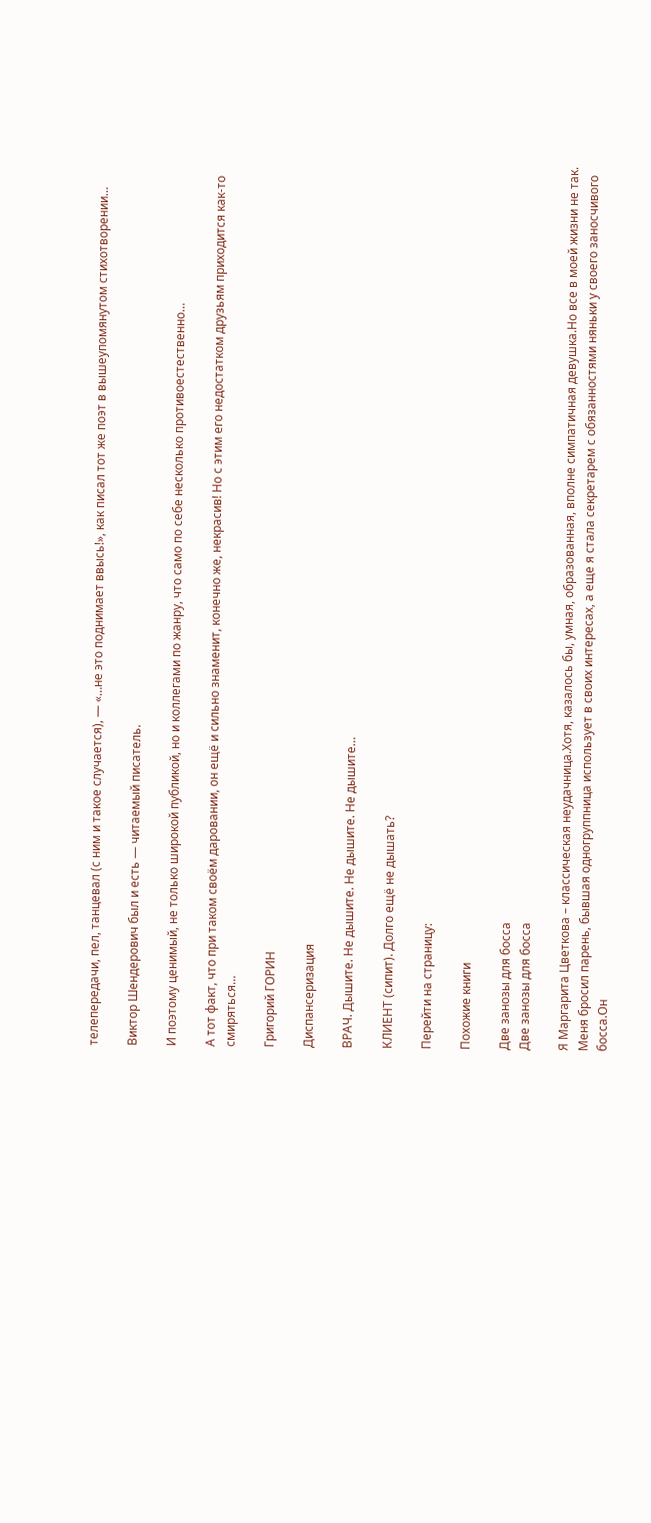телепередачи, пел, танцевал (с ним и такое случается), — «…не это поднимает ввысь!», как писал тот же поэт в вышеупомянутом стихотворении…

Виктор Шендерович был и есть — читаемый писатель.

И поэтому ценимый, не только широкой публикой, но и коллегами по жанру, что само по себе несколько противоестественно…

А тот факт, что при таком своём даровании, он ещё и сильно знаменит, конечно же, некрасив! Но с этим его недостатком друзьям приходится как-то смиряться…

Григорий ГОРИН

Диспансеризация

ВРАЧ. Дышите. Не дышите. Не дышите. Не дышите…

КЛИЕНТ (сипит). Долго ещё не дышать?

Перейти на страницу:

Похожие книги

Две занозы для босса
Две занозы для босса

Я Маргарита Цветкова – классическая неудачница.Хотя, казалось бы, умная, образованная, вполне симпатичная девушка.Но все в моей жизни не так. Меня бросил парень, бывшая одногруппница использует в своих интересах, а еще я стала секретарем с обязанностями няньки у своего заносчивого босса.Он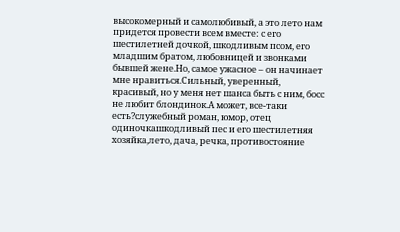высокомерный и самолюбивый, а это лето нам придется провести всем вместе: с его шестилетней дочкой, шкодливым псом, его младшим братом, любовницей и звонками бывшей жене.Но, самое ужасное – он начинает мне нравиться.Сильный, уверенный, красивый, но у меня нет шанса быть с ним, босс не любит блондинок.А может, все-таки есть?служебный роман, юмор, отец одиночкашкодливый пес и его шестилетняя хозяйка,лето, дача, речка, противостояние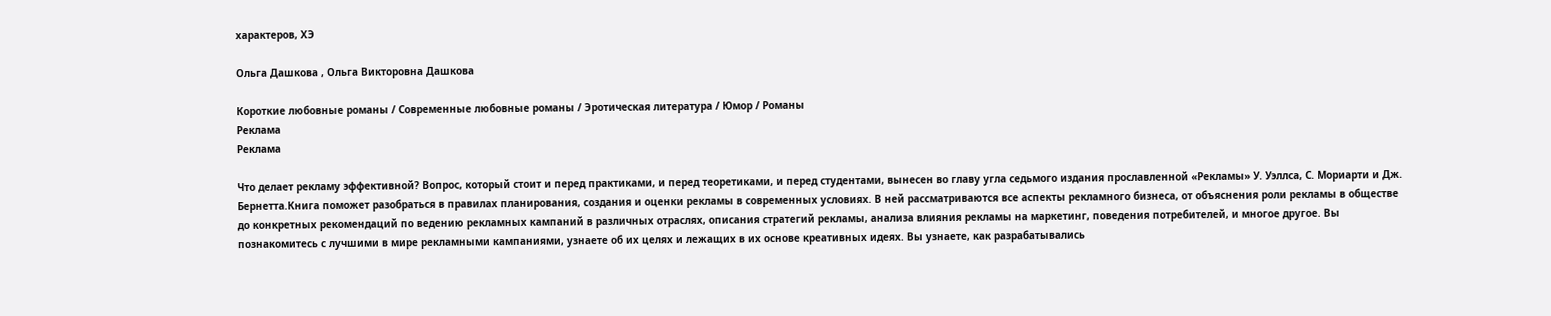характеров, ХЭ

Ольга Дашкова , Ольга Викторовна Дашкова

Короткие любовные романы / Современные любовные романы / Эротическая литература / Юмор / Романы
Реклама
Реклама

Что делает рекламу эффективной? Вопрос, который стоит и перед практиками, и перед теоретиками, и перед студентами, вынесен во главу угла седьмого издания прославленной «Рекламы» У. Уэллса, С. Мориарти и Дж. Бернетта.Книга поможет разобраться в правилах планирования, создания и оценки рекламы в современных условиях. В ней рассматриваются все аспекты рекламного бизнеса, от объяснения роли рекламы в обществе до конкретных рекомендаций по ведению рекламных кампаний в различных отраслях, описания стратегий рекламы, анализа влияния рекламы на маркетинг, поведения потребителей, и многое другое. Вы познакомитесь с лучшими в мире рекламными кампаниями, узнаете об их целях и лежащих в их основе креативных идеях. Вы узнаете, как разрабатывались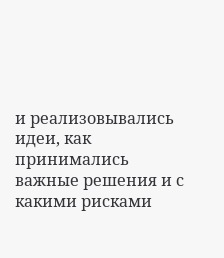и реализовывались идеи, как принимались важные решения и с какими рисками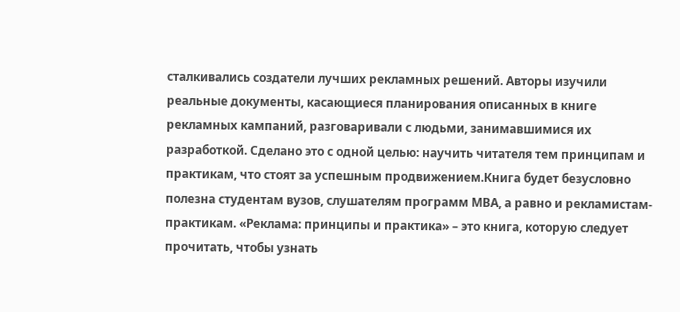сталкивались создатели лучших рекламных решений. Авторы изучили реальные документы, касающиеся планирования описанных в книге рекламных кампаний, разговаривали с людьми, занимавшимися их разработкой. Сделано это с одной целью: научить читателя тем принципам и практикам, что стоят за успешным продвижением.Книга будет безусловно полезна студентам вузов, слушателям программ МВА, а равно и рекламистам-практикам. «Реклама: принципы и практика» – это книга, которую следует прочитать, чтобы узнать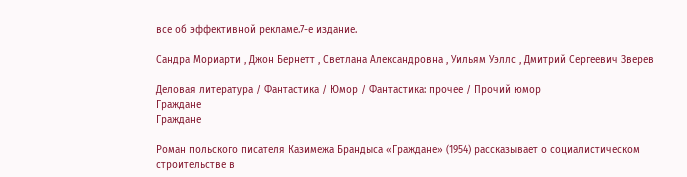все об эффективной рекламе.7-е издание.

Сандра Мориарти , Джон Бернетт , Светлана Александровна , Уильям Уэллс , Дмитрий Сергеевич Зверев

Деловая литература / Фантастика / Юмор / Фантастика: прочее / Прочий юмор
Граждане
Граждане

Роман польского писателя Казимежа Брандыса «Граждане» (1954) рассказывает о социалистическом строительстве в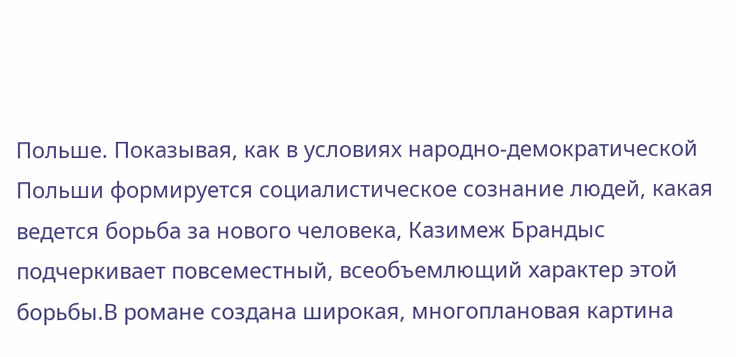Польше. Показывая, как в условиях народно-демократической Польши формируется социалистическое сознание людей, какая ведется борьба за нового человека, Казимеж Брандыс подчеркивает повсеместный, всеобъемлющий характер этой борьбы.В романе создана широкая, многоплановая картина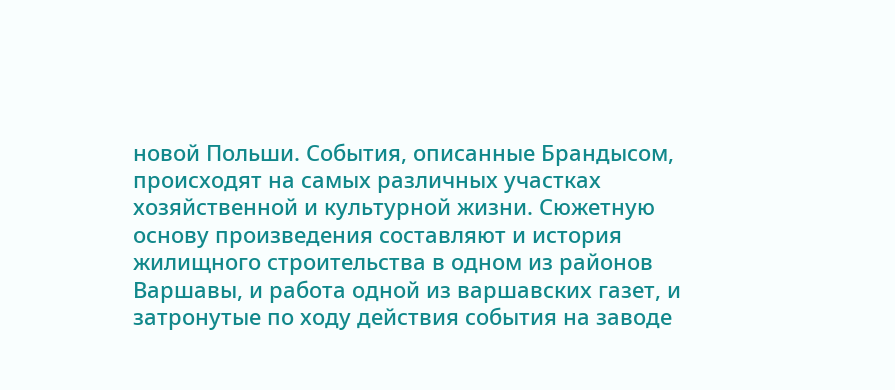новой Польши. События, описанные Брандысом, происходят на самых различных участках хозяйственной и культурной жизни. Сюжетную основу произведения составляют и история жилищного строительства в одном из районов Варшавы, и работа одной из варшавских газет, и затронутые по ходу действия события на заводе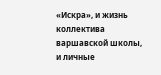«Искра», и жизнь коллектива варшавской школы, и личные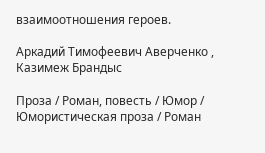взаимоотношения героев.

Аркадий Тимофеевич Аверченко , Казимеж Брандыс

Проза / Роман, повесть / Юмор / Юмористическая проза / Роман